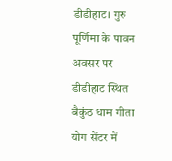डीडीहाट। गुरु पूर्णिमा के पावन अवसर पर डीडीहाट स्थित बैकुंठ धाम गीता योग सेंटर में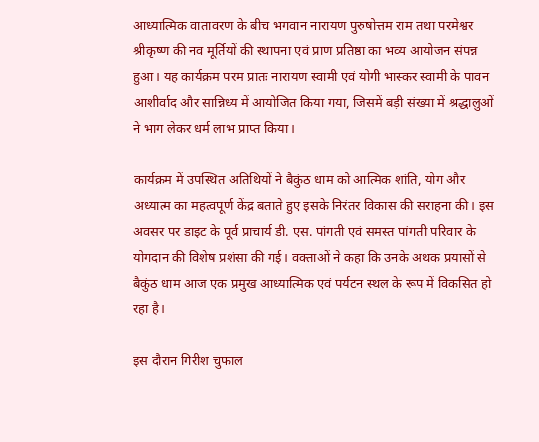आध्यात्मिक वातावरण के बीच भगवान नारायण पुरुषोत्तम राम तथा परमेश्वर श्रीकृष्ण की नव मूर्तियों की स्थापना एवं प्राण प्रतिष्ठा का भव्य आयोजन संपन्न हुआ। यह कार्यक्रम परम प्रातः नारायण स्वामी एवं योगी भास्कर स्वामी के पावन आशीर्वाद और सान्निध्य में आयोजित किया गया, जिसमें बड़ी संख्या में श्रद्धालुओं ने भाग लेकर धर्म लाभ प्राप्त किया।

कार्यक्रम में उपस्थित अतिथियों ने बैकुंठ धाम को आत्मिक शांति, योग और अध्यात्म का महत्वपूर्ण केंद्र बताते हुए इसके निरंतर विकास की सराहना की। इस अवसर पर डाइट के पूर्व प्राचार्य डी. एस. पांगती एवं समस्त पांगती परिवार के योगदान की विशेष प्रशंसा की गई। वक्ताओं ने कहा कि उनके अथक प्रयासों से बैकुंठ धाम आज एक प्रमुख आध्यात्मिक एवं पर्यटन स्थल के रूप में विकसित हो रहा है।

इस दौरान गिरीश चुफाल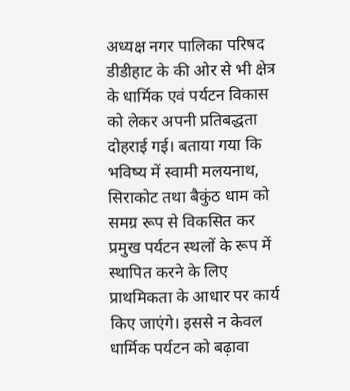अध्यक्ष नगर पालिका परिषद डीडीहाट के की ओर से भी क्षेत्र के धार्मिक एवं पर्यटन विकास को लेकर अपनी प्रतिबद्धता दोहराई गई। बताया गया कि भविष्य में स्वामी मलयनाथ, सिराकोट तथा बैकुंठ धाम को समग्र रूप से विकसित कर प्रमुख पर्यटन स्थलों के रूप में स्थापित करने के लिए प्राथमिकता के आधार पर कार्य किए जाएंगे। इससे न केवल धार्मिक पर्यटन को बढ़ावा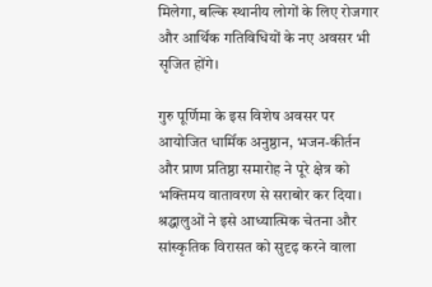मिलेगा, बल्कि स्थानीय लोगों के लिए रोजगार और आर्थिक गतिविधियों के नए अवसर भी सृजित होंगे।

गुरु पूर्णिमा के इस विशेष अवसर पर आयोजित धार्मिक अनुष्ठान, भजन-कीर्तन और प्राण प्रतिष्ठा समारोह ने पूरे क्षेत्र को भक्तिमय वातावरण से सराबोर कर दिया। श्रद्धालुओं ने इसे आध्यात्मिक चेतना और सांस्कृतिक विरासत को सुदृढ़ करने वाला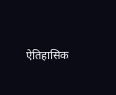ऐतिहासिक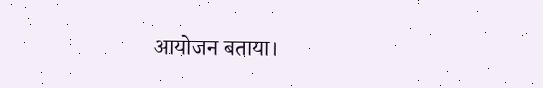आयोजन बताया।